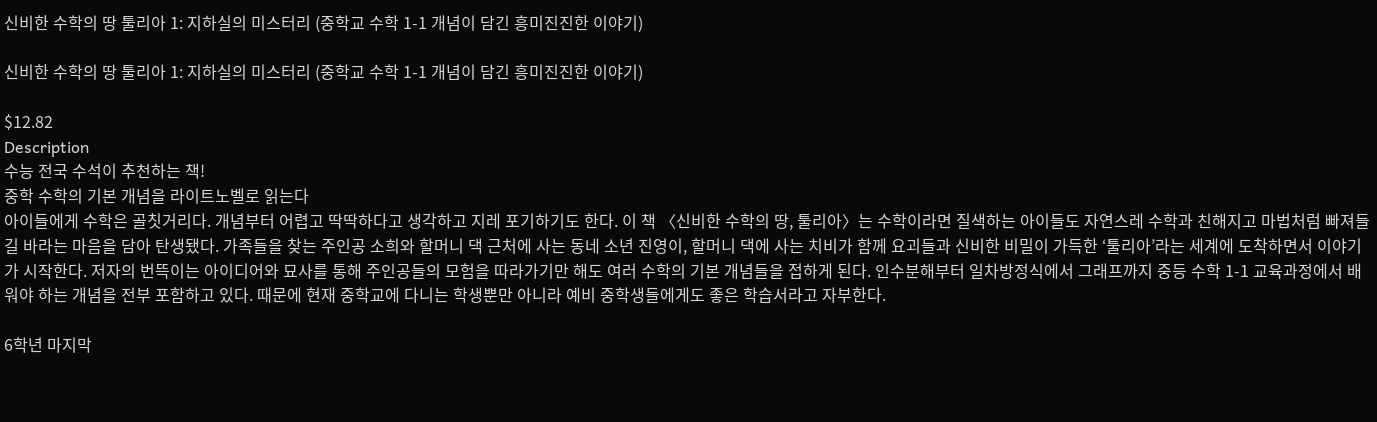신비한 수학의 땅 툴리아 1: 지하실의 미스터리 (중학교 수학 1-1 개념이 담긴 흥미진진한 이야기)

신비한 수학의 땅 툴리아 1: 지하실의 미스터리 (중학교 수학 1-1 개념이 담긴 흥미진진한 이야기)

$12.82
Description
수능 전국 수석이 추천하는 책!
중학 수학의 기본 개념을 라이트노벨로 읽는다
아이들에게 수학은 골칫거리다. 개념부터 어렵고 딱딱하다고 생각하고 지레 포기하기도 한다. 이 책 〈신비한 수학의 땅, 툴리아〉는 수학이라면 질색하는 아이들도 자연스레 수학과 친해지고 마법처럼 빠져들길 바라는 마음을 담아 탄생됐다. 가족들을 찾는 주인공 소희와 할머니 댁 근처에 사는 동네 소년 진영이, 할머니 댁에 사는 치비가 함께 요괴들과 신비한 비밀이 가득한 ‘툴리아’라는 세계에 도착하면서 이야기가 시작한다. 저자의 번뜩이는 아이디어와 묘사를 통해 주인공들의 모험을 따라가기만 해도 여러 수학의 기본 개념들을 접하게 된다. 인수분해부터 일차방정식에서 그래프까지 중등 수학 1-1 교육과정에서 배워야 하는 개념을 전부 포함하고 있다. 때문에 현재 중학교에 다니는 학생뿐만 아니라 예비 중학생들에게도 좋은 학습서라고 자부한다.

6학년 마지막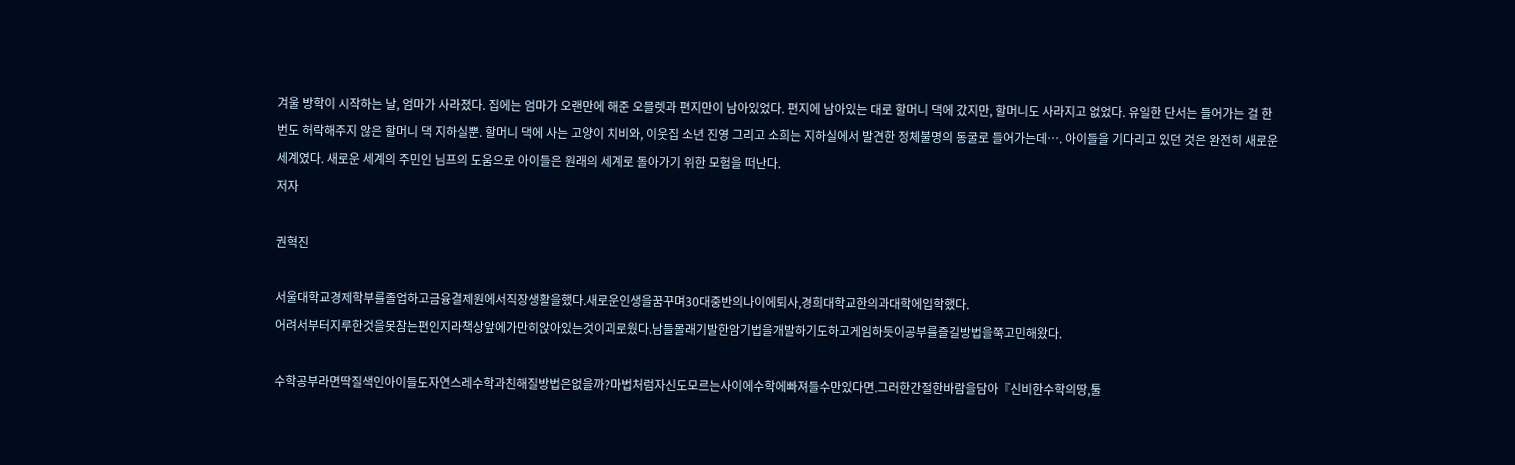겨울 방학이 시작하는 날, 엄마가 사라졌다. 집에는 엄마가 오랜만에 해준 오믈렛과 편지만이 남아있었다. 편지에 남아있는 대로 할머니 댁에 갔지만, 할머니도 사라지고 없었다. 유일한 단서는 들어가는 걸 한 번도 허락해주지 않은 할머니 댁 지하실뿐. 할머니 댁에 사는 고양이 치비와, 이웃집 소년 진영 그리고 소희는 지하실에서 발견한 정체불명의 동굴로 들어가는데…. 아이들을 기다리고 있던 것은 완전히 새로운 세계였다. 새로운 세계의 주민인 님프의 도움으로 아이들은 원래의 세계로 돌아가기 위한 모험을 떠난다.
저자

권혁진

서울대학교경제학부를졸업하고금융결제원에서직장생활을했다.새로운인생을꿈꾸며30대중반의나이에퇴사,경희대학교한의과대학에입학했다.
어려서부터지루한것을못참는편인지라책상앞에가만히앉아있는것이괴로웠다.남들몰래기발한암기법을개발하기도하고게임하듯이공부를즐길방법을쭉고민해왔다.

수학공부라면딱질색인아이들도자연스레수학과친해질방법은없을까?마법처럼자신도모르는사이에수학에빠져들수만있다면.그러한간절한바람을담아『신비한수학의땅,툴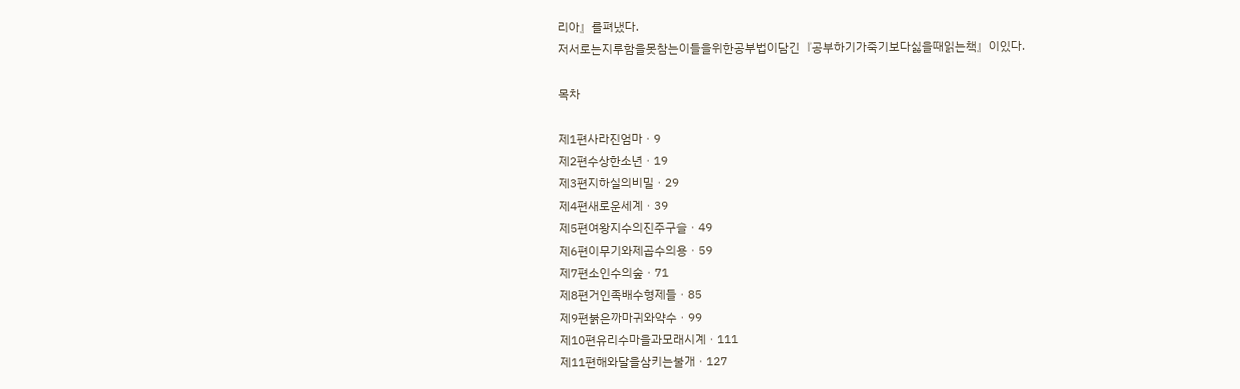리아』를펴냈다.
저서로는지루함을못참는이들을위한공부법이담긴『공부하기가죽기보다싫을때읽는책』이있다.

목차

제1편사라진엄마ㆍ9
제2편수상한소년ㆍ19
제3편지하실의비밀ㆍ29
제4편새로운세계ㆍ39
제5편여왕지수의진주구슬ㆍ49
제6편이무기와제곱수의용ㆍ59
제7편소인수의숲ㆍ71
제8편거인족배수형제들ㆍ85
제9편붉은까마귀와약수ㆍ99
제10편유리수마을과모래시계ㆍ111
제11편해와달을삼키는불개ㆍ127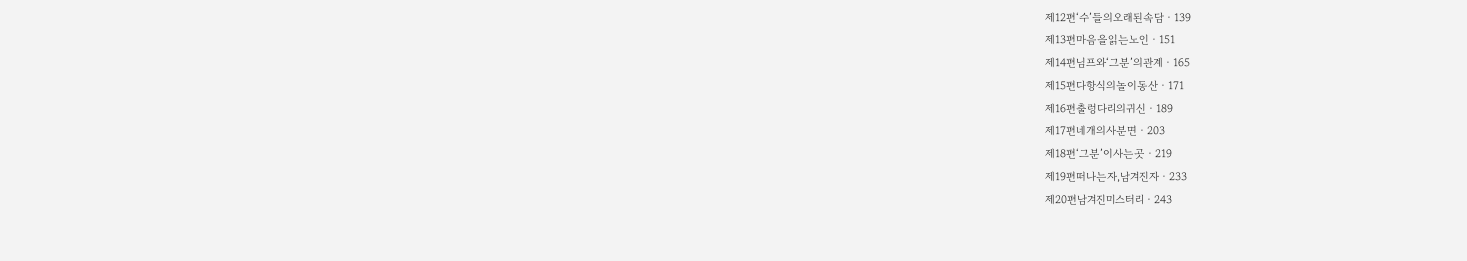제12편‘수’들의오래된속담ㆍ139
제13편마음을읽는노인ㆍ151
제14편님프와‘그분’의관계ㆍ165
제15편다항식의놀이동산ㆍ171
제16편출렁다리의귀신ㆍ189
제17편네개의사분면ㆍ203
제18편‘그분’이사는곳ㆍ219
제19편떠나는자,남겨진자ㆍ233
제20편남겨진미스터리ㆍ243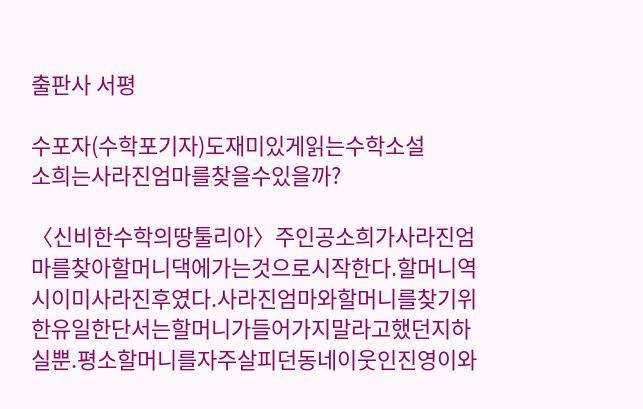출판사 서평

수포자(수학포기자)도재미있게읽는수학소설
소희는사라진엄마를찾을수있을까?

〈신비한수학의땅툴리아〉주인공소희가사라진엄마를찾아할머니댁에가는것으로시작한다.할머니역시이미사라진후였다.사라진엄마와할머니를찾기위한유일한단서는할머니가들어가지말라고했던지하실뿐.평소할머니를자주살피던동네이웃인진영이와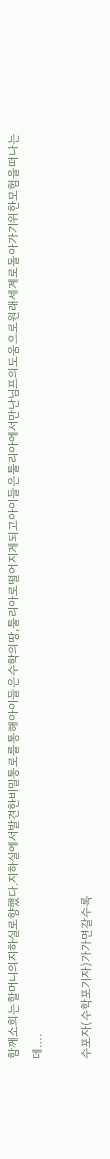함께소희는할머니의지하실로향했다.지하실에서발견한비밀통로를통해아이들은수학의땅,툴리아로떨어지게되고아이들은툴리아에서만난님프의도움으로원래세계로돌아가기위한모험을떠나는데….

수포자(수학포기자)가가면갈수록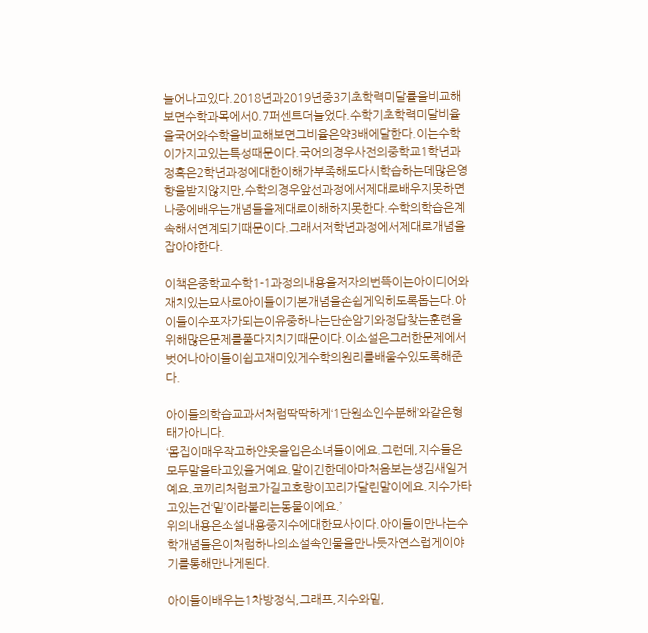늘어나고있다.2018년과2019년중3기초학력미달률을비교해보면수학과목에서0.7퍼센트더늘었다.수학기초학력미달비율을국어와수학을비교해보면그비율은약3배에달한다.이는수학이가지고있는특성때문이다.국어의경우사전의중학교1학년과정혹은2학년과정에대한이해가부족해도다시학습하는데많은영향을받지않지만,수학의경우앞선과정에서제대로배우지못하면나중에배우는개념들을제대로이해하지못한다.수학의학습은계속해서연계되기때문이다.그래서저학년과정에서제대로개념을잡아야한다.

이책은중학교수학1-1과정의내용을저자의번뜩이는아이디어와재치있는묘사로아이들이기본개념을손쉽게익히도록돕는다.아이들이수포자가되는이유중하나는단순암기와정답찾는훈련을위해많은문제를풀다지치기때문이다.이소설은그러한문제에서벗어나아이들이쉽고재미있게수학의원리를배울수있도록해준다.

아이들의학습교과서처럼딱딱하게‘1단원소인수분해’와같은형태가아니다.
‘몸집이매우작고하얀옷을입은소녀들이에요.그런데,지수들은모두말을타고있을거예요.말이긴한데아마처음보는생김새일거예요.코끼리처럼코가길고호랑이꼬리가달린말이에요.지수가타고있는건‘밑’이라불리는동물이에요.’
위의내용은소설내용중지수에대한묘사이다.아이들이만나는수학개념들은이처럼하나의소설속인물을만나듯자연스럽게이야기를통해만나게된다.

아이들이배우는1차방정식,그래프,지수와밑,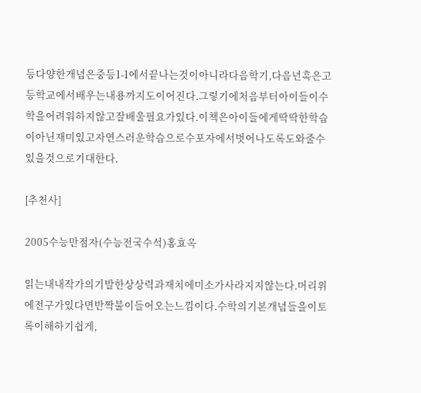등다양한개념은중등1-1에서끝나는것이아니라다음학기,다음년혹은고등학교에서배우는내용까지도이어진다.그렇기에처음부터아이들이수학을어려워하지않고잘배울필요가있다.이책은아이들에게딱딱한학습이아닌재미있고자연스러운학습으로수포자에서벗어나도록도와줄수있을것으로기대한다.

[추천사]

2005수능만점자(수능전국수석)홍효옥

읽는내내작가의기발한상상력과재치에미소가사라지지않는다.머리위에전구가있다면반짝불이들어오는느낌이다.수학의기본개념들을이토록이해하기쉽게,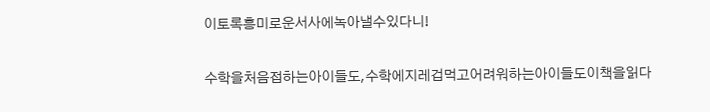이토록흥미로운서사에녹아낼수있다니!

수학을처음접하는아이들도,수학에지레겁먹고어려워하는아이들도이책을읽다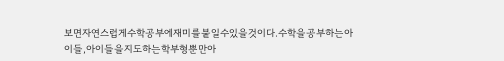보면자연스럽게수학공부에재미를붙일수있을것이다.수학을공부하는아이들,아이들을지도하는학부형뿐만아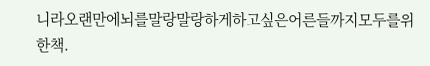니라오랜만에뇌를말랑말랑하게하고싶은어른들까지모두를위한책.